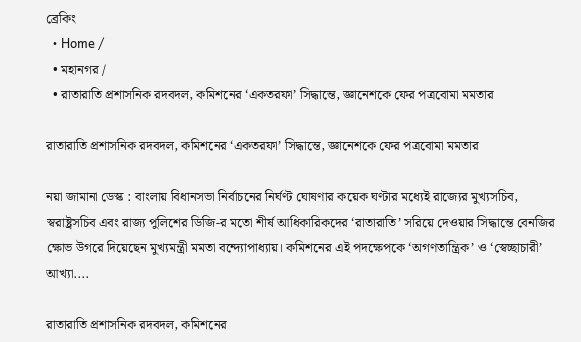ব্রেকিং
  • Home /
  • মহানগর /
  • রাতারাতি প্রশাসনিক রদবদল, কমিশনের ‘একতরফা’ সিদ্ধান্তে, জ্ঞানেশকে ফের পত্রবোমা মমতার

রাতারাতি প্রশাসনিক রদবদল, কমিশনের ‘একতরফা’ সিদ্ধান্তে, জ্ঞানেশকে ফের পত্রবোমা মমতার

নয়া জামানা ডেস্ক : বাংলায় বিধানসভা নির্বাচনের নির্ঘণ্ট ঘোষণার কয়েক ঘণ্টার মধ্যেই রাজ্যের মুখ্যসচিব, স্বরাষ্ট্রসচিব এবং রাজ্য পুলিশের ডিজি-র মতো শীর্ষ আধিকারিকদের ‘রাতারাতি’ সরিয়ে দেওয়ার সিদ্ধান্তে বেনজির ক্ষোভ উগরে দিয়েছেন মুখ্যমন্ত্রী মমতা বন্দ্যোপাধ্যায়। কমিশনের এই পদক্ষেপকে ‘অগণতান্ত্রিক’ ও ‘স্বেচ্ছাচারী’ আখ্যা....

রাতারাতি প্রশাসনিক রদবদল, কমিশনের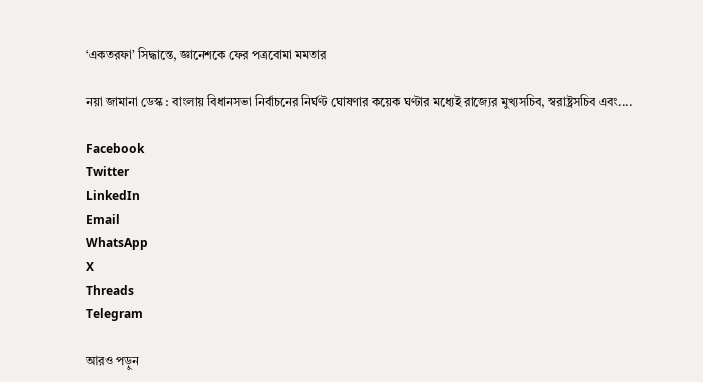‘একতরফা’ সিদ্ধান্তে, জ্ঞানেশকে ফের পত্রবোমা মমতার

নয়া জামানা ডেস্ক : বাংলায় বিধানসভা নির্বাচনের নির্ঘণ্ট ঘোষণার কয়েক ঘণ্টার মধ্যেই রাজ্যের মুখ্যসচিব, স্বরাষ্ট্রসচিব এবং....

Facebook
Twitter
LinkedIn
Email
WhatsApp
X
Threads
Telegram

আরও পড়ুন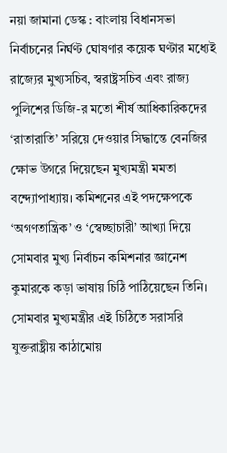নয়া জামানা ডেস্ক : বাংলায় বিধানসভা নির্বাচনের নির্ঘণ্ট ঘোষণার কয়েক ঘণ্টার মধ্যেই রাজ্যের মুখ্যসচিব, স্বরাষ্ট্রসচিব এবং রাজ্য পুলিশের ডিজি-র মতো শীর্ষ আধিকারিকদের ‘রাতারাতি’ সরিয়ে দেওয়ার সিদ্ধান্তে বেনজির ক্ষোভ উগরে দিয়েছেন মুখ্যমন্ত্রী মমতা বন্দ্যোপাধ্যায়। কমিশনের এই পদক্ষেপকে ‘অগণতান্ত্রিক’ ও ‘স্বেচ্ছাচারী’ আখ্যা দিয়ে সোমবার মুখ্য নির্বাচন কমিশনার জ্ঞানেশ কুমারকে কড়া ভাষায় চিঠি পাঠিয়েছেন তিনি। সোমবার মুখ্যমন্ত্রীর এই চিঠিতে সরাসরি যুক্তরাষ্ট্রীয় কাঠামোয়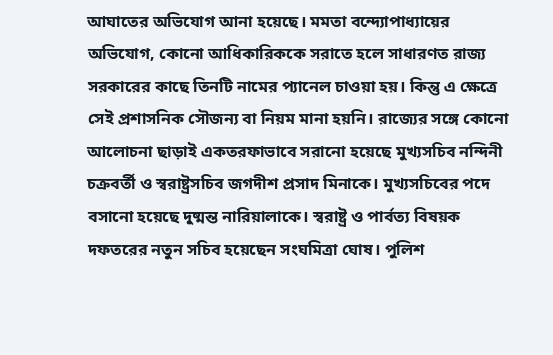আঘাতের অভিযোগ আনা হয়েছে। মমতা বন্দ্যোপাধ্যায়ের অভিযোগ, কোনো আধিকারিককে সরাতে হলে সাধারণত রাজ্য সরকারের কাছে তিনটি নামের প্যানেল চাওয়া হয়। কিন্তু এ ক্ষেত্রে সেই প্রশাসনিক সৌজন্য বা নিয়ম মানা হয়নি। রাজ্যের সঙ্গে কোনো আলোচনা ছাড়াই একতরফাভাবে সরানো হয়েছে মুখ্যসচিব নন্দিনী চক্রবর্তী ও স্বরাষ্ট্রসচিব জগদীশ প্রসাদ মিনাকে। মুখ্যসচিবের পদে বসানো হয়েছে দুষ্মন্ত নারিয়ালাকে। স্বরাষ্ট্র ও পার্বত্য বিষয়ক দফতরের নতুন সচিব হয়েছেন সংঘমিত্রা ঘোষ। পুলিশ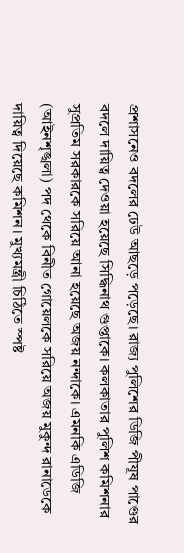প্রশাসনেও বদলের ঢেউ আছড়ে পড়েছে। রাজ্য পুলিশের ডিজি পীযূষ পাণ্ডের বদলে দায়িত্ব দেওয়া হয়েছে সিদ্ধিনাথ গুপ্তাকে। কলকাতার পুলিশ কমিশনার সুপ্রতিম সরকারকে সরিয়ে আনা হয়েছে অজয় নন্দাকে। এমনকি এডিজি (আইনশৃঙ্খলা) পদ থেকে বিনীত গোয়েলকে সরিয়ে অজয় মুকুন্দ রানাডেকে দায়িত্ব দিয়েছে কমিশন। মুখ্যমন্ত্রী চিঠিতে স্পষ্ট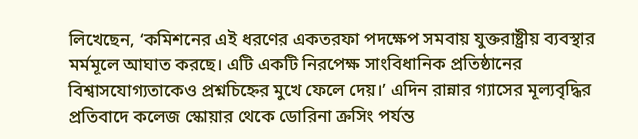লিখেছেন, ‘কমিশনের এই ধরণের একতরফা পদক্ষেপ সমবায় যুক্তরাষ্ট্রীয় ব্যবস্থার মর্মমূলে আঘাত করছে। এটি একটি নিরপেক্ষ সাংবিধানিক প্রতিষ্ঠানের বিশ্বাসযোগ্যতাকেও প্রশ্নচিহ্নের মুখে ফেলে দেয়।’ এদিন রান্নার গ্যাসের মূল্যবৃদ্ধির প্রতিবাদে কলেজ স্কোয়ার থেকে ডোরিনা ক্রসিং পর্যন্ত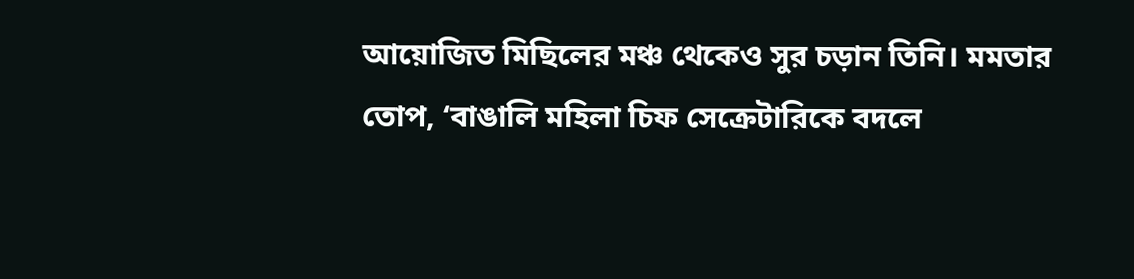আয়োজিত মিছিলের মঞ্চ থেকেও সুর চড়ান তিনি। মমতার তোপ, ‘বাঙালি মহিলা চিফ সেক্রেটারিকে বদলে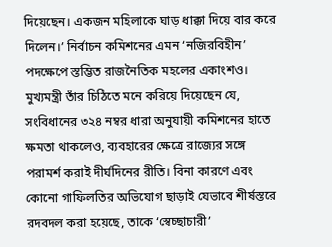দিয়েছেন। একজন মহিলাকে ঘাড় ধাক্কা দিয়ে বার করে দিলেন।’ নির্বাচন কমিশনের এমন ‘নজিরবিহীন’ পদক্ষেপে স্তম্ভিত রাজনৈতিক মহলের একাংশও। মুখ্যমন্ত্রী তাঁর চিঠিতে মনে করিয়ে দিয়েছেন যে, সংবিধানের ৩২৪ নম্বর ধারা অনুযায়ী কমিশনের হাতে ক্ষমতা থাকলেও, ব্যবহারের ক্ষেত্রে রাজ্যের সঙ্গে পরামর্শ করাই দীর্ঘদিনের রীতি। বিনা কারণে এবং কোনো গাফিলতির অভিযোগ ছাড়াই যেভাবে শীর্ষস্তরে রদবদল করা হয়েছে, তাকে ‘স্বেচ্ছাচারী’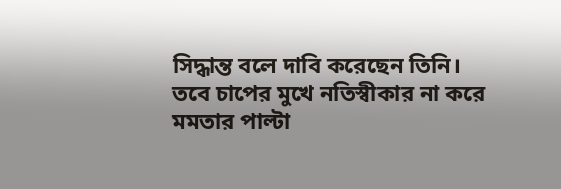সিদ্ধান্ত বলে দাবি করেছেন তিনি। তবে চাপের মুখে নতিস্বীকার না করে মমতার পাল্টা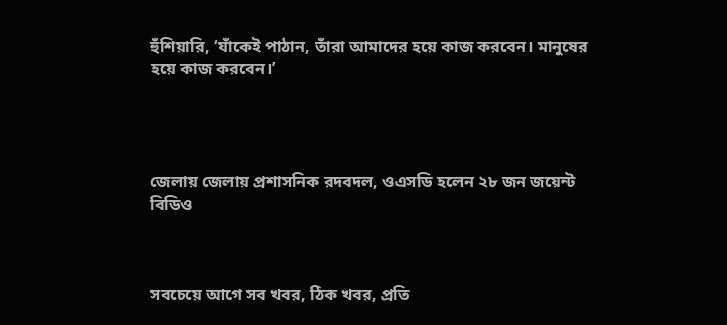হুঁশিয়ারি, ‘যাঁকেই পাঠান, তাঁরা আমাদের হয়ে কাজ করবেন। মানুষের হয়ে কাজ করবেন।’




জেলায় জেলায় প্রশাসনিক রদবদল, ওএসডি হলেন ২৮ জন জয়েন্ট বিডিও



সবচেয়ে আগে সব খবর, ঠিক খবর, প্রতি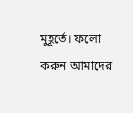মুহূর্তে। ফলো করুন আমাদের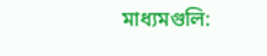মাধ্যমগুলি: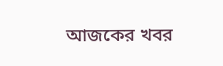আজকের খবর